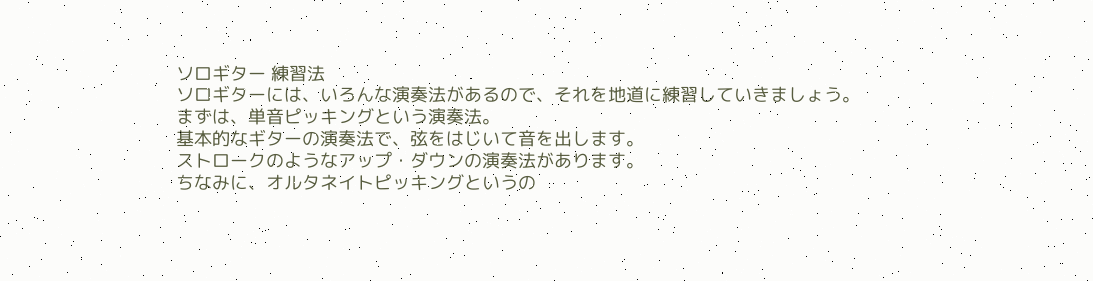ソロギター 練習法
ソロギターには、いろんな演奏法があるので、それを地道に練習していきましょう。
まずは、単音ピッキングという演奏法。
基本的なギターの演奏法で、弦をはじいて音を出します。
ストロークのようなアップ・ダウンの演奏法があります。
ちなみに、オルタネイトピッキングというの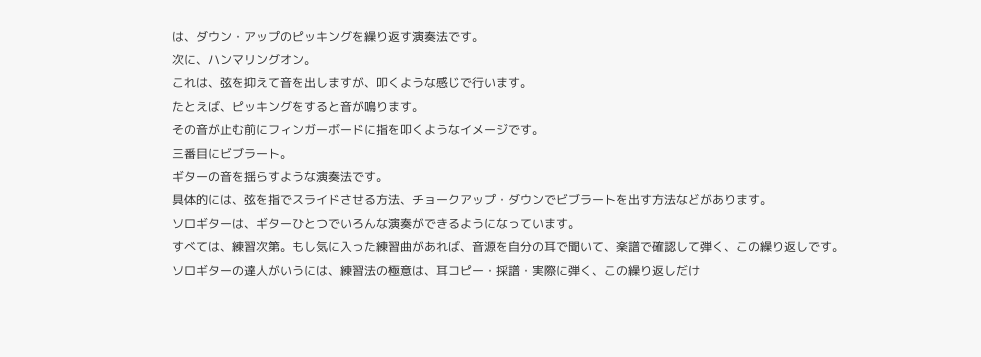は、ダウン・アップのピッキングを繰り返す演奏法です。
次に、ハンマリングオン。
これは、弦を抑えて音を出しますが、叩くような感じで行います。
たとえば、ピッキングをすると音が鳴ります。
その音が止む前にフィンガーボードに指を叩くようなイメージです。
三番目にビブラート。
ギターの音を揺らすような演奏法です。
具体的には、弦を指でスライドさせる方法、チョークアップ・ダウンでビブラートを出す方法などがあります。
ソロギターは、ギターひとつでいろんな演奏ができるようになっています。
すべては、練習次第。もし気に入った練習曲があれば、音源を自分の耳で聞いて、楽譜で確認して弾く、この繰り返しです。
ソロギターの達人がいうには、練習法の極意は、耳コピー・採譜・実際に弾く、この繰り返しだけ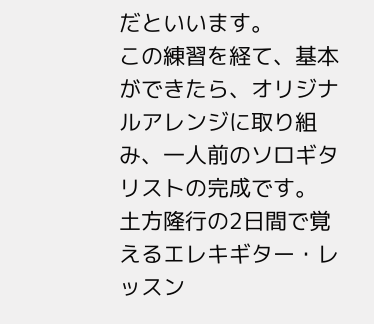だといいます。
この練習を経て、基本ができたら、オリジナルアレンジに取り組み、一人前のソロギタリストの完成です。
土方隆行の2日間で覚えるエレキギター・レッスン